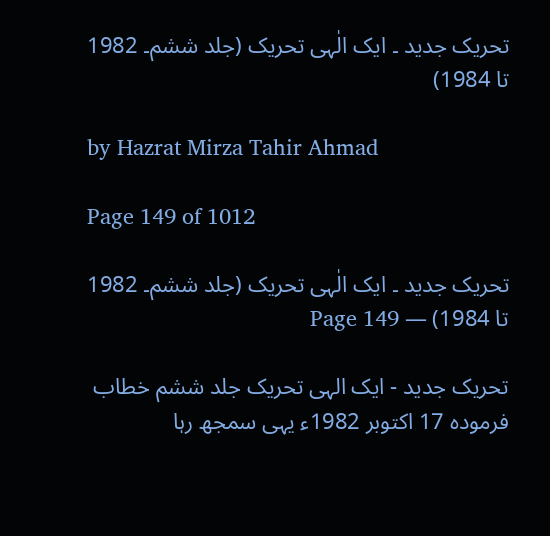تحریک جدید ۔ ایک الٰہی تحریک (جلد ششم۔ 1982 تا 1984)

by Hazrat Mirza Tahir Ahmad

Page 149 of 1012

تحریک جدید ۔ ایک الٰہی تحریک (جلد ششم۔ 1982 تا 1984) — Page 149

تحریک جدید - ایک الہی تحریک جلد ششم خطاب فرمودہ 17 اکتوبر 1982ء یہی سمجھ رہا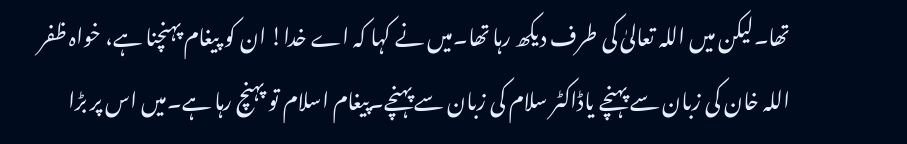تھا۔لیکن میں اللہ تعالیٰ کی طرف دیکھ رہا تھا۔میں نے کہا کہ اے خدا! ان کو پیغام پہنچنا ہے، خواہ ظفر اللہ خان کی زبان سے پہنچے یاڈاکٹر سلام کی زبان سے پہنچے۔پیغام اسلام تو پہنچ رہا ہے۔میں اس پر بڑا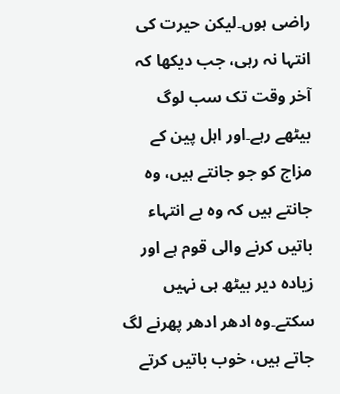راضی ہوں۔لیکن حیرت کی انتہا نہ رہی، جب دیکھا کہ آخر وقت تک سب لوگ بیٹھے رہے۔اور اہل پین کے مزاج کو جو جانتے ہیں، وہ جانتے ہیں کہ وہ بے انتہاء باتیں کرنے والی قوم ہے اور زیادہ دیر بیٹھ ہی نہیں سکتے۔وہ ادھر ادھر پھرنے لگ جاتے ہیں، خوب باتیں کرتے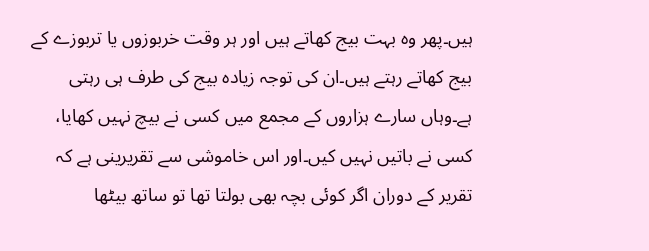ہیں۔پھر وہ بہت بیج کھاتے ہیں اور ہر وقت خربوزوں یا تربوزے کے بیج کھاتے رہتے ہیں۔ان کی توجہ زیادہ بیج کی طرف ہی رہتی ہے۔وہاں سارے ہزاروں کے مجمع میں کسی نے بیچ نہیں کھایا، کسی نے باتیں نہیں کیں۔اور اس خاموشی سے تقریرینی ہے کہ تقریر کے دوران اگر کوئی بچہ بھی بولتا تھا تو ساتھ بیٹھا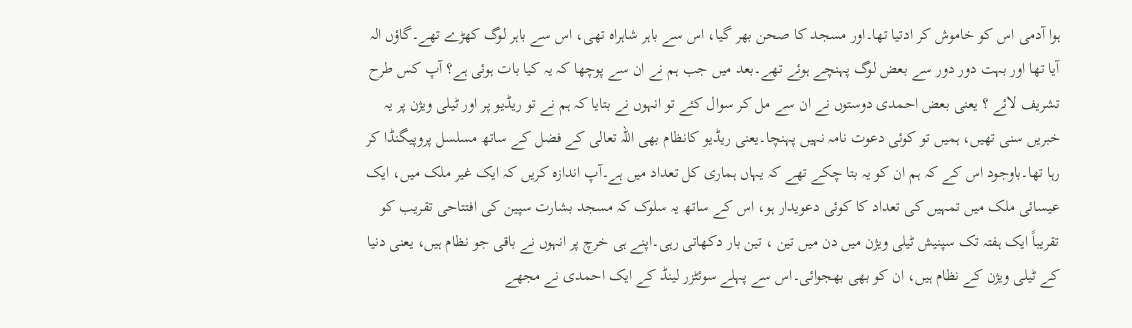ہوا آدمی اس کو خاموش کر ادتیا تھا۔اور مسجد کا صحن بھر گیا، اس سے باہر شاہراہ تھی، اس سے باہر لوگ کھڑے تھے۔گاؤں الہ آیا تھا اور بہت دور دور سے بعض لوگ پہنچے ہوئے تھے۔بعد میں جب ہم نے ان سے پوچھا کہ یہ کیا بات ہوئی ہے؟ آپ کس طرح تشریف لائے ؟ یعنی بعض احمدی دوستوں نے ان سے مل کر سوال کئے تو انہوں نے بتایا کہ ہم نے تو ریڈیو پر اور ٹیلی ویژن پر یہ خبریں سنی تھیں، ہمیں تو کوئی دعوت نامہ نہیں پہنچا۔یعنی ریڈیو کانظام بھی اللہ تعالی کے فضل کے ساتھ مسلسل پروپیگنڈا کر رہا تھا۔باوجود اس کے کہ ہم ان کو یہ بتا چکے تھے کہ یہاں ہماری کل تعداد میں ہے۔آپ اندازہ کریں کہ ایک غیر ملک میں، ایک عیسائی ملک میں تمہیں کی تعداد کا کوئی دعویدار ہو، اس کے ساتھ یہ سلوک کہ مسجد بشارت سپین کی افتتاحی تقریب کو تقریباً ایک ہفتہ تک سپنیش ٹیلی ویژن میں دن میں تین ، تین بار دکھاتی رہی۔اپنے ہی خرچ پر انہوں نے باقی جو نظام ہیں، یعنی دنیا کے ٹیلی ویژن کے نظام ہیں، ان کو بھی بھجوائی۔اس سے پہلے سوئٹزر لینڈ کے ایک احمدی نے مجھے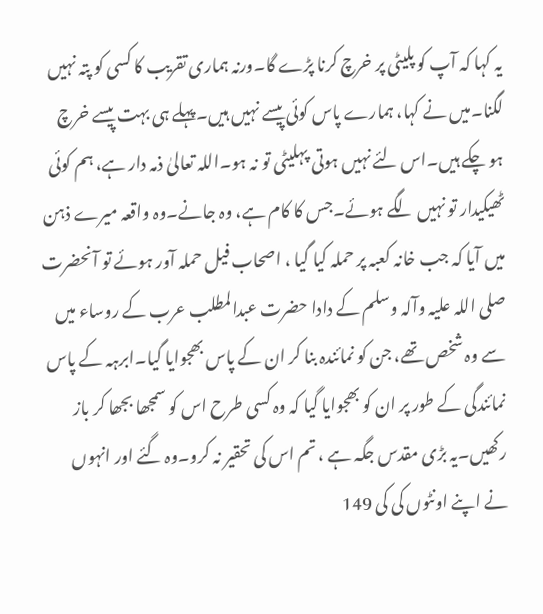یہ کہا کہ آپ کو پلیٹی پر خرچ کرنا پڑے گا۔ورنہ ہماری تقریب کا کسی کو پتہ نہیں لگنا۔میں نے کہا، ہمارے پاس کوئی پیسے نہیں ہیں۔پہلے ہی بہت پیسے خرچ ہو چکے ہیں۔اس لئے نہیں ہوتی پہلیٹی تو نہ ہو۔اللہ تعالیٰ ذمہ دار ہے، ہم کوئی ٹھیکیدار تو نہیں لگے ہوئے۔جس کا کام ہے، وہ جانے۔وہ واقعہ میرے ذہن میں آیا کہ جب خانہ کعبہ پر حملہ کیا گیا ، اصحاب فیل حملہ آور ہوئے تو آنحضرت صلی اللہ علیہ وآلہ وسلم کے دادا حضرت عبدالمطلب عرب کے روساء میں سے وہ شخص تھے، جن کو نمائندہ بنا کر ان کے پاس بھجوایا گیا۔ابرہہ کے پاس نمائندگی کے طور پر ان کو بھجوایا گیا کہ وہ کسی طرح اس کو سمجھا بجھا کر باز رکھیں۔یہ بڑی مقدس جگہ ہے ، تم اس کی تحقیر نہ کرو۔وہ گئے اور انہوں نے اپنے اونٹوں کی کی 149